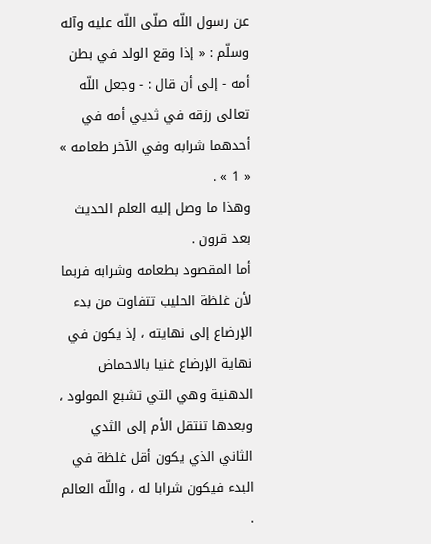عن رسول اللّه صلّى اللّه عليه وآله وسلّم : « إذا وقع الولد في بطن أمه - إلى أن قال : - وجعل اللّه تعالى رزقه في ثديي أمه في أحدهما شرابه وفي الآخر طعامه » « 1 » .
وهذا ما وصل إليه العلم الحديث بعد قرون .
أما المقصود بطعامه وشرابه فربما لأن غلظة الحليب تتفاوت من بدء الإرضاع إلى نهايته ، إذ يكون في نهاية الإرضاع غنيا بالاحماض الدهنية وهي التي تشبع المولود ، وبعدها تنتقل الأم إلى الثدي الثاني الذي يكون أقل غلظة في البدء فيكون شرابا له ، واللّه العالم .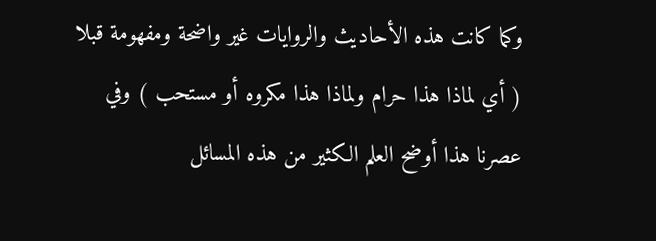وكما كانت هذه الأحاديث والروايات غير واضحة ومفهومة قبلا ( أي لماذا هذا حرام ولماذا هذا مكروه أو مستحب ) وفي عصرنا هذا أوضح العلم الكثير من هذه المسائل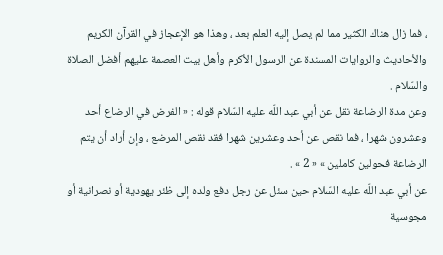، فما زال هناك الكثير مما لم يصل إليه العلم بعد ، وهذا هو الإعجاز في القرآن الكريم والأحاديث والروايات المسندة عن الرسول الأكرم وأهل بيت العصمة عليهم أفضل الصلاة والسّلام .
وعن مدة الرضاعة نقل عن أبي عبد اللّه عليه السّلام قوله : « الفرض في الرضاع أحد وعشرون شهرا ، فما نقص عن أحد وعشرين شهرا فقد نقص المرضع ، وإن أراد أن يتم الرضاعة فحولين كاملين » « 2 » .
عن أبي عبد اللّه عليه السّلام حين سئل عن رجل دفع ولده إلى ظئر يهودية أو نصرانية أو مجوسية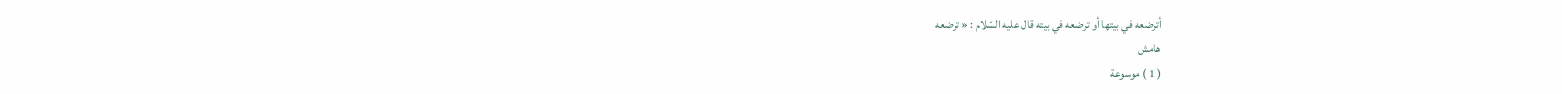أترضعه في بيتها أو ترضعه في بيته قال عليه السّلام : « ترضعه
هامش
( 1 ) موسوعة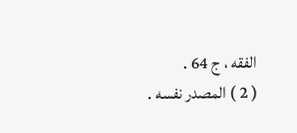الفقه ، ج 64 .
( 2 ) المصدر نفسه .